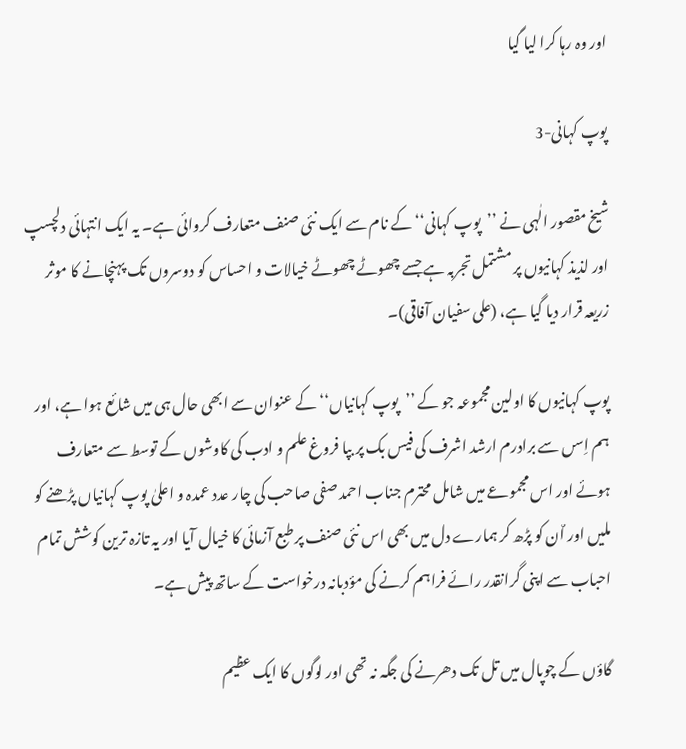اور وہ رہا کرا لیا گیا

پوپ کہانی-3

شیخ مقصور الٰہی نے ’’پوپ کہانی‘‘ کے نام سے ایک نئی صنف متعارف کروائی ہے۔ یہ ایک انتہائی دلچسپ اور لذیذ کہانیوں پر مشتمل تجربہ ہے جسے چھوٹے چھوٹے خیالات و احساس کو دوسروں تک پہنچانے کا موثر زریعہ قرار دیا گیا ہے، (علی سفیان آفاقی)۔

پوپ کہانیوں کا اولین مجموعہ جو کے ’’پوپ کہانیاں‘‘ کے عنوان سے ابھی حال ہی میں شائع ہوا ہے، اور ہم اِسں سے برادرم ارشد اشرف کی فیس بک پر بپا فروغ علم و ادب کی کاوشوں کے توسط سے متعارف ہوئے اور اس مجموعے میں شامل محترم جناب احمد صفی صاحب کی چار عدد عمدہ و اعلیٰ پوپ کہانیاں پڑھنے کو ملیں اور اٌن کو پڑھ کر ہمارے دل میں بھی اس نئی صنف پر طبع آزمائی کا خیال آیا اور یہ تازہ ترین کوشش تمام احباب سے اپنی گرانقدر رائے فراہم کرنے کی مؤدبانہ درخواست کے ساتھ پیش ہے۔

گاؤں کے چوپال میں تل تک دھرنے کی جگہ نہ تھی اور لوگوں کا ایک عظیم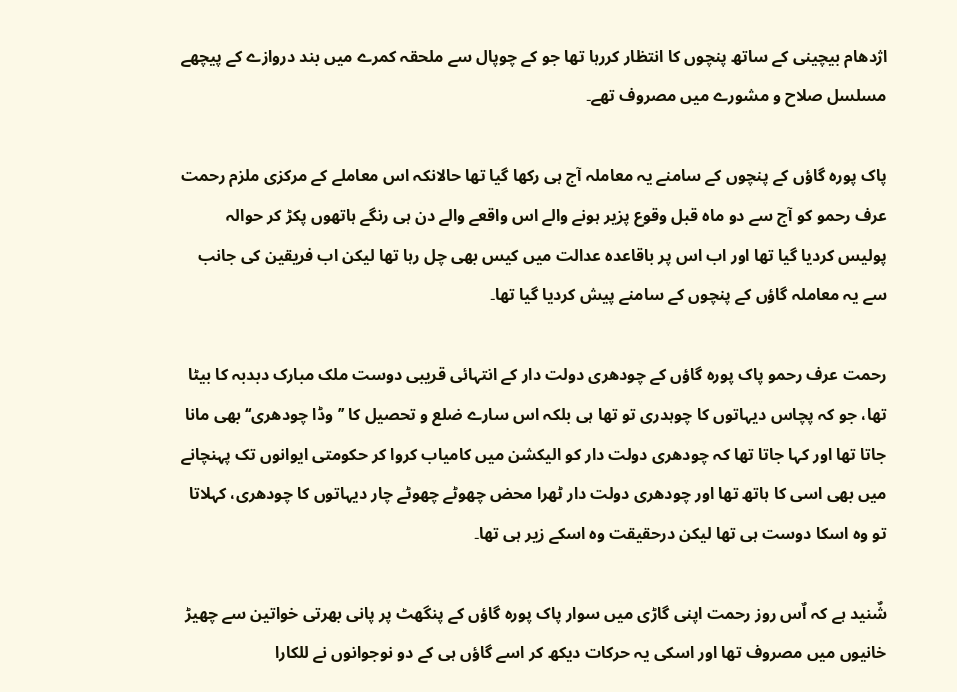اژدھام بیچینی کے ساتھ پنچوں کا انتظار کررہا تھا جو کے چوپال سے ملحقہ کمرے میں بند دروازے کے پیچھے مسلسل صلاح و مشورے میں مصروف تھے۔

پاک پورہ گاؤں کے پنچوں کے سامنے یہ معاملہ آج ہی رکھا گیا تھا حالانکہ اس معاملے کے مرکزی ملزم رحمت عرف رحمو کو آج سے دو ماہ قبل وقوع پزیر ہونے والے اس واقعے والے دن ہی رنگے ہاتھوں پکڑ کر حوالہ پولیس کردیا گیا تھا اور اب اس پر باقاعدہ عدالت میں کیس بھی چل رہا تھا لیکن اب فریقین کی جانب سے یہ معاملہ گاؤں کے پنچوں کے سامنے پیش کردیا گیا تھا۔

رحمت عرف رحمو پاک پورہ گاؤں کے چودھری دولت دار کے انتہائی قریبی دوست ملک مبارک دبدبہ کا بیٹا تھا، جو کہ پچاس دیہاتوں کا چوہدری تو تھا ہی بلکہ اس سارے ضلع و تحصیل کا ’’وڈا چودھری‘‘ بھی مانا جاتا تھا اور کہا جاتا تھا کہ چودھری دولت دار کو الیکشن میں کامیاب کروا کر حکومتی ایوانوں تک پہنچانے میں بھی اسی کا ہاتھ تھا اور چودھری دولت دار ٹھرا محض چھوٹے چھوٹے چار دیہاتوں کا چودھری، کہلاتا تو وہ اسکا دوست ہی تھا لیکن درحقیقت وہ اسکے زیر ہی تھا۔

شٌنید ہے کہ اٌس روز رحمت اپنی گاڑی میں سوار پاک پورہ گاؤں کے پنگھٹ پر پانی بھرتی خواتین سے چھیڑ خانیوں میں مصروف تھا اور اسکی یہ حرکات دیکھ کر اسے گاؤں ہی کے دو نوجوانوں نے للکارا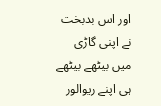اور اس بدبخت نے اپنی گاڑی میں بیٹھے بیٹھے ہی اپنے ریوالور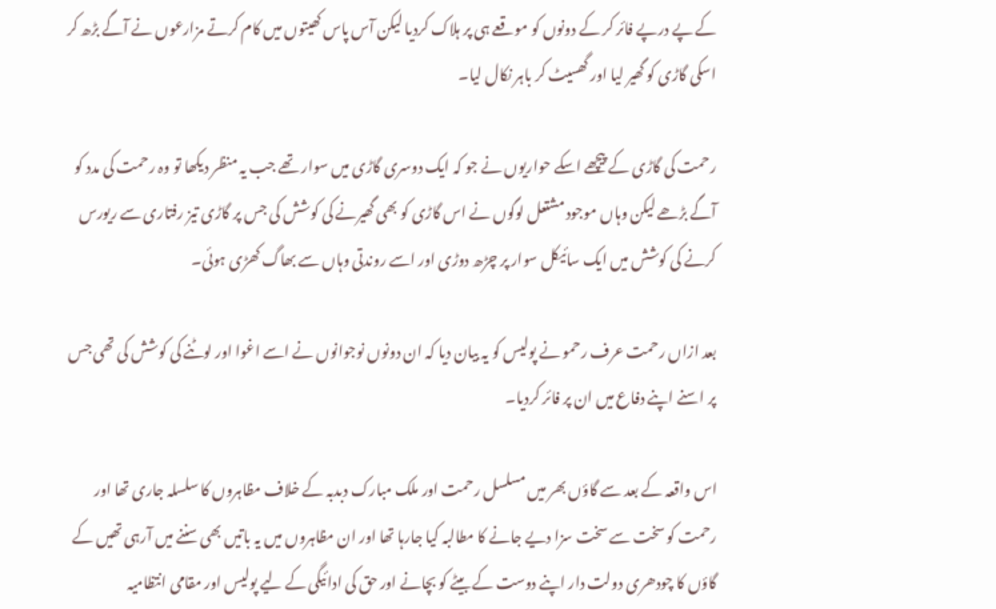کے پے درپے فائر کر کے دونوں کو موقعے ہی پر ہلاک کردیا لیکن آس پاس کھیتوں میں کام کرتے مزارعوں نے آگے بڑھ کر اسکی گاڑی کو گھیر لیا اور گھسیٹ کر باہر نکال لیا۔

رحمت کی گاڑی کے پیچھے اسکے حواریوں نے جو کہ ایک دوسری گاڑی میں سوار تھے جب یہ منظر دیکھا تو وہ رحمت کی مدد کو آگے بڑھے لیکن وہاں موجود مشتعل لوگوں نے اس گاڑی کو بھی گھیرنے کی کوشش کی جس پر گاڑی تیز رفتاری سے ریورس کرنے کی کوشش میں ایک سائیکل سوار پر چڑھ دوڑی اور اسے روندتی وہاں سے بھاگ کھڑی ہوئی۔

بعد ازاں رحمت عرف رحمو نے پولیس کو یہ بیان دیا کہ ان دونوں نوجوانوں نے اسے اغوا اور لوٹنے کی کوشش کی تھی جس پر اسنے اپنے دفاع میں ان پر فائر کردیا۔

اس واقعہ کے بعد سے گاؤں بھر میں مسلسل رحمت اور ملک مبارک دبدبہ کے خلاف مظاہروں کا سلسلہ جاری تھا اور رحمت کو سخت سے سخت سزا دیے جانے کا مطالبہ کیا جارہا تھا اور ان مظاہروں میں یہ باتیں بھی سننے میں آرہی تھیں کے گاؤں کا چودھری دولت دار اپنے دوست کے بیٹے کو بچانے اور حق کی ادائیگی کے لیے پولیس اور مقامی انتظامیہ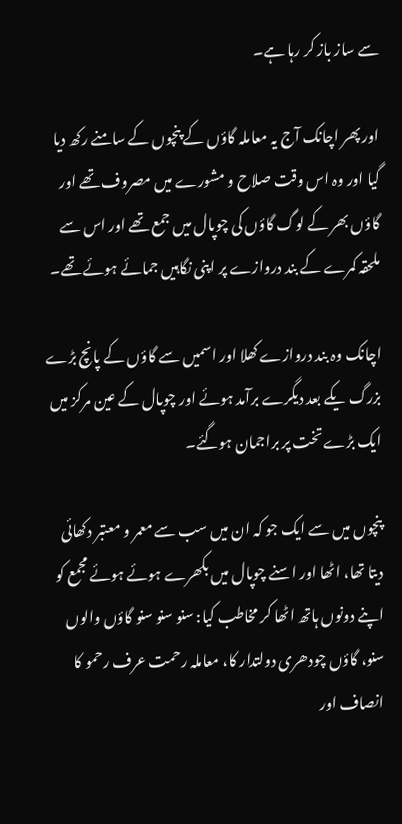سے ساز باز کر رہا ہے۔

اور پھر اچانک آج یہ معاملہ گاؤں کے پنچوں کے سامنے رکھ دیا گیا اور وہ اس وقت صلاح و مشورے میں مصروف تھے اور گاؤں بھر کے لوگ گاؤں کی چوپال میں جمع تھے اور اس سے ملحقہ کمرے کے بند دروازے پر اپنی نگاہیں جمائے ہوئے تھے۔

اچانک وہ بند دروازے کھلا اور اسمیں سے گاؤں کے پانچ بڑے بزرگ یکے بعد دیگرے برآمد ہوئے اور چوپال کے عین مرکز میں ایک بڑے تخت پر براجمان ہوگئے۔

پنچوں میں سے ایک جو کہ ان میں سب سے معمر و معتبر دکھائی دیتا تھا، اٹھا اور اسنے چوپال میں بکھرے ہوئے ہوئے مجمع کو اپنے دونوں ہاتھ اٹھا کر مخاطب کیا: سنو سنو سنو گاؤں والوں سنو، گاؤں چودھری دولتدار کا، معاملہ رحمت عرف رحمو کا انصاف اور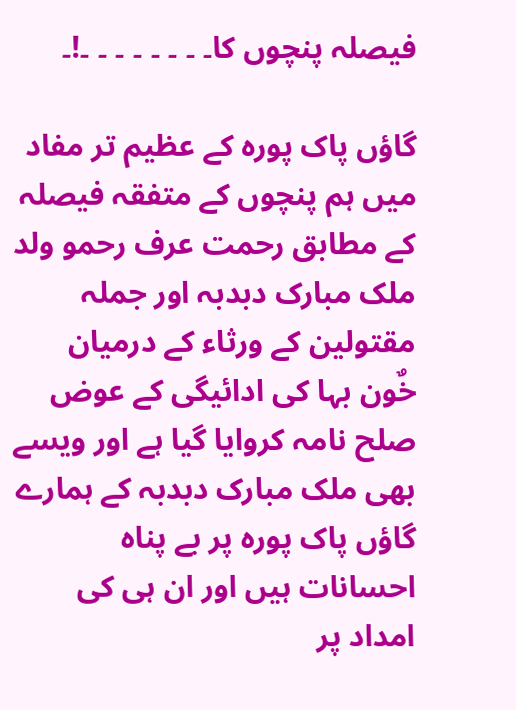فیصلہ پنچوں کا۔ ۔ ۔ ۔ ۔ ۔ ۔ ۔!۔

گاؤں پاک پورہ کے عظیم تر مفاد میں ہم پنچوں کے متفقہ فیصلہ کے مطابق رحمت عرف رحمو ولد ملک مبارک دبدبہ اور جملہ مقتولین کے ورثاء کے درمیان خٌون بہا کی ادائیگی کے عوض صلح نامہ کروایا گیا ہے اور ویسے بھی ملک مبارک دبدبہ کے ہمارے گاؤں پاک پورہ پر بے پناہ احسانات ہیں اور ان ہی کی امداد پر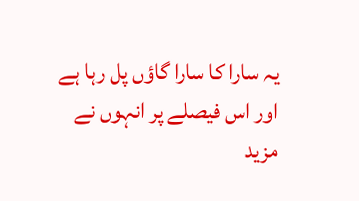یہ سارا کا سارا گاؤں پل رہا ہے اور اس فیصلے پر انہوں نے مزید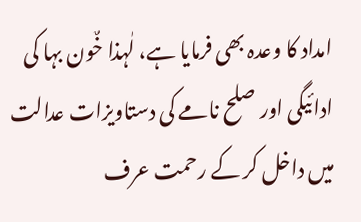امداد کا وعدہ بھی فرمایا ہے، لٰہذا خٌون بہا کی ادائیگی اور صلح نامے کی دستاویزات عدالت میں داخل کر کے رحمت عرف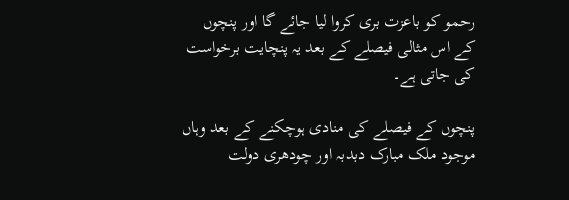رحمو کو باعزت بری کروا لیا جائے گا اور پنچوں کے اس مثالی فیصلے کے بعد یہ پنچایت برخواست کی جاتی ہے۔

پنچوں کے فیصلے کی منادی ہوچکنے کے بعد وہاں موجود ملک مبارک دبدبہ اور چودھری دولت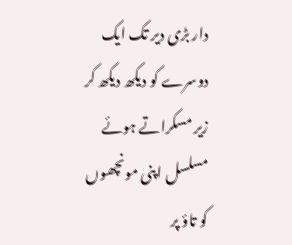دار بڑی دیر تک ایک دوسرے کو دیکھ دیکھ کر زیر مسکراتے ہوئے مسلسل اپنی مونچھوں کو تاؤ پر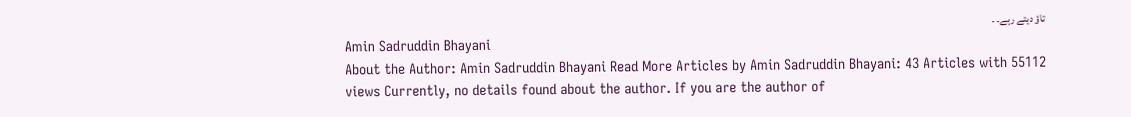تاؤ دیتے رہے۔ ۔
Amin Sadruddin Bhayani
About the Author: Amin Sadruddin Bhayani Read More Articles by Amin Sadruddin Bhayani: 43 Articles with 55112 views Currently, no details found about the author. If you are the author of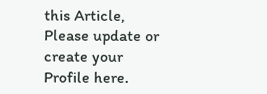this Article, Please update or create your Profile here.